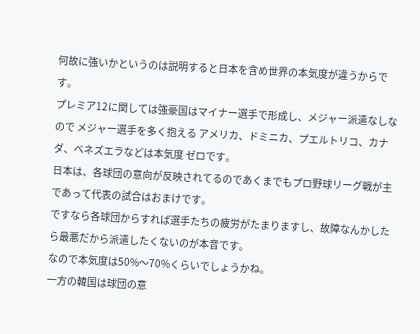何故に強いかというのは説明すると日本を含め世界の本気度が違うからです。
プレミア12に関しては強豪国はマイナー選手で形成し、メジャー派遣なしなので メジャー選手を多く抱える アメリカ、ドミニカ、プエルトリコ、カナダ、ベネズエラなどは本気度 ゼロです。
日本は、各球団の意向が反映されてるのであくまでもプロ野球リーグ戦が主であって代表の試合はおまけです。
ですなら各球団からすれば選手たちの疲労がたまりますし、故障なんかしたら最悪だから派遣したくないのが本音です。
なので本気度は50%〜70%くらいでしょうかね。
一方の韓国は球団の意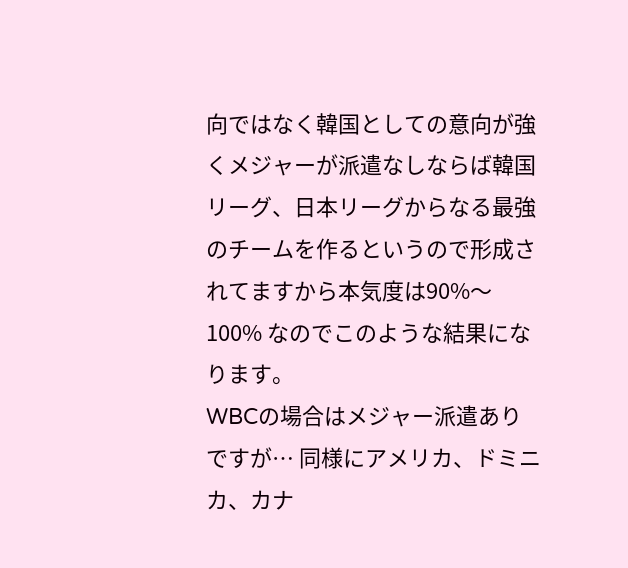向ではなく韓国としての意向が強くメジャーが派遣なしならば韓国リーグ、日本リーグからなる最強のチームを作るというので形成されてますから本気度は90%〜100% なのでこのような結果になります。
WBCの場合はメジャー派遣ありですが… 同様にアメリカ、ドミニカ、カナ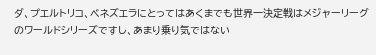ダ、プエルトリコ、ベネズエラにとってはあくまでも世界一決定戦はメジャーリーグのワールドシリーズですし、あまり乗り気ではない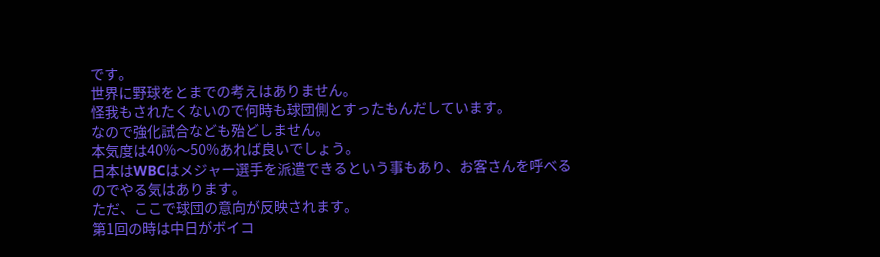です。
世界に野球をとまでの考えはありません。
怪我もされたくないので何時も球団側とすったもんだしています。
なので強化試合なども殆どしません。
本気度は40%〜50%あれば良いでしょう。
日本はWBCはメジャー選手を派遣できるという事もあり、お客さんを呼べるのでやる気はあります。
ただ、ここで球団の意向が反映されます。
第1回の時は中日がボイコ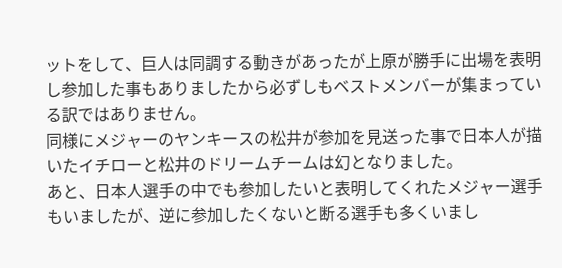ットをして、巨人は同調する動きがあったが上原が勝手に出場を表明し参加した事もありましたから必ずしもベストメンバーが集まっている訳ではありません。
同様にメジャーのヤンキースの松井が参加を見送った事で日本人が描いたイチローと松井のドリームチームは幻となりました。
あと、日本人選手の中でも参加したいと表明してくれたメジャー選手もいましたが、逆に参加したくないと断る選手も多くいまし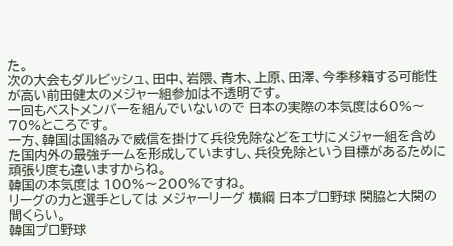た。
次の大会もダルビッシュ、田中、岩隈、青木、上原、田澤、今季移籍する可能性が高い前田健太のメジャー組参加は不透明です。
一回もベストメンバーを組んでいないので 日本の実際の本気度は60%〜70%ところです。
一方、韓国は国絡みで威信を掛けて兵役免除などをエサにメジャー組を含めた国内外の最強チームを形成していますし、兵役免除という目標があるために頑張り度も違いますからね。
韓国の本気度は 100%〜200%ですね。
リーグの力と選手としては メジャーリーグ 横綱 日本プロ野球 関脇と大関の間くらい。
韓国プロ野球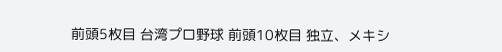前頭5枚目 台湾プロ野球 前頭10枚目 独立、メキシ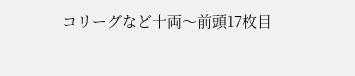コリーグなど十両〜前頭17枚目